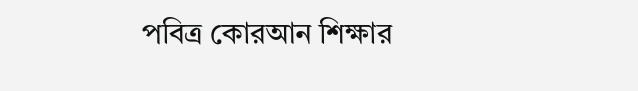পবিত্র কোরআন শিক্ষার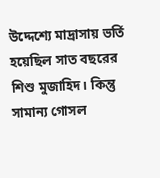উদ্দেশ্যে মাদ্রাসায় ভর্তি হয়েছিল সাত বছরের শিশু মুজাহিদ। কিন্তু সামান্য গোসল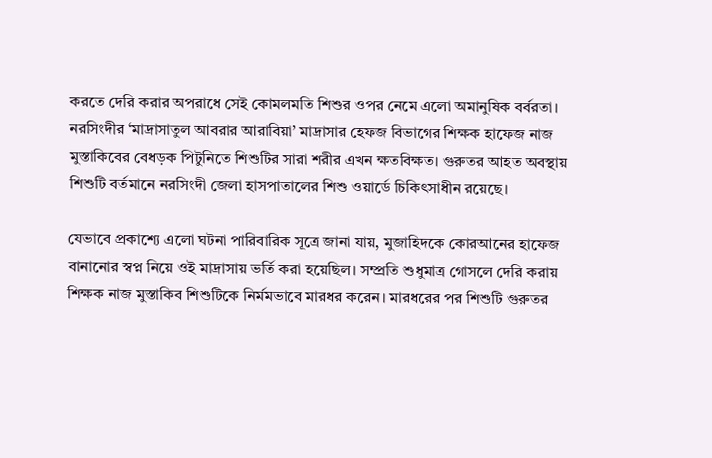করতে দেরি করার অপরাধে সেই কোমলমতি শিশুর ওপর নেমে এলো অমানুষিক বর্বরতা। নরসিংদীর ‘মাদ্রাসাতুল আবরার আরাবিয়া’ মাদ্রাসার হেফজ বিভাগের শিক্ষক হাফেজ নাজ মুস্তাকিবের বেধড়ক পিটুনিতে শিশুটির সারা শরীর এখন ক্ষতবিক্ষত। গুরুতর আহত অবস্থায় শিশুটি বর্তমানে নরসিংদী জেলা হাসপাতালের শিশু ওয়ার্ডে চিকিৎসাধীন রয়েছে।

যেভাবে প্রকাশ্যে এলো ঘটনা পারিবারিক সূত্রে জানা যায়, মুজাহিদকে কোরআনের হাফেজ বানানোর স্বপ্ন নিয়ে ওই মাদ্রাসায় ভর্তি করা হয়েছিল। সম্প্রতি শুধুমাত্র গোসলে দেরি করায় শিক্ষক নাজ মুস্তাকিব শিশুটিকে নির্মমভাবে মারধর করেন। মারধরের পর শিশুটি গুরুতর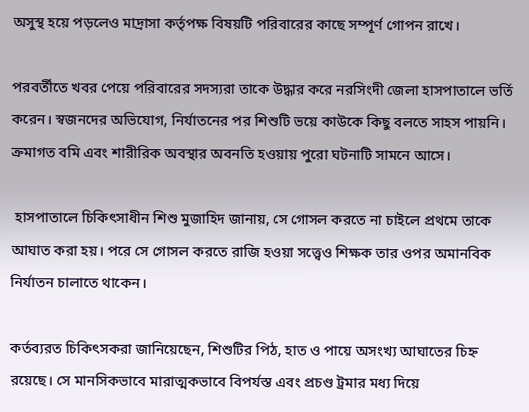অসুস্থ হয়ে পড়লেও মাদ্রাসা কর্তৃপক্ষ বিষয়টি পরিবারের কাছে সম্পূর্ণ গোপন রাখে।

পরবর্তীতে খবর পেয়ে পরিবারের সদস্যরা তাকে উদ্ধার করে নরসিংদী জেলা হাসপাতালে ভর্তি করেন। স্বজনদের অভিযোগ, নির্যাতনের পর শিশুটি ভয়ে কাউকে কিছু বলতে সাহস পায়নি। ক্রমাগত বমি এবং শারীরিক অবস্থার অবনতি হওয়ায় পুরো ঘটনাটি সামনে আসে।

 হাসপাতালে চিকিৎসাধীন শিশু মুজাহিদ জানায়, সে গোসল করতে না চাইলে প্রথমে তাকে আঘাত করা হয়। পরে সে গোসল করতে রাজি হওয়া সত্ত্বেও শিক্ষক তার ওপর অমানবিক নির্যাতন চালাতে থাকেন।

কর্তব্যরত চিকিৎসকরা জানিয়েছেন, শিশুটির পিঠ, হাত ও পায়ে অসংখ্য আঘাতের চিহ্ন রয়েছে। সে মানসিকভাবে মারাত্মকভাবে বিপর্যস্ত এবং প্রচণ্ড ট্রমার মধ্য দিয়ে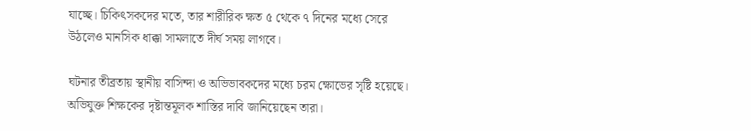যাচ্ছে। চিকিৎসকদের মতে, তার শারীরিক ক্ষত ৫ থেকে ৭ দিনের মধ্যে সেরে উঠলেও মানসিক ধাক্কা সামলাতে দীর্ঘ সময় লাগবে।

ঘটনার তীব্রতায় স্থানীয় বাসিন্দা ও অভিভাবকদের মধ্যে চরম ক্ষোভের সৃষ্টি হয়েছে। অভিযুক্ত শিক্ষকের দৃষ্টান্তমূলক শাস্তির দাবি জানিয়েছেন তারা।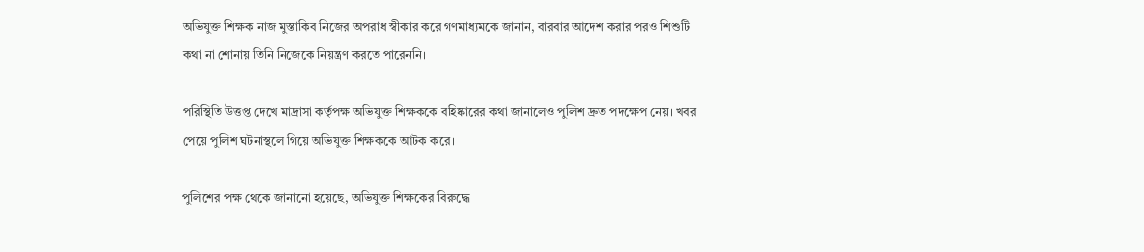অভিযুক্ত শিক্ষক নাজ মুস্তাকিব নিজের অপরাধ স্বীকার করে গণমাধ্যমকে জানান, বারবার আদেশ করার পরও শিশুটি কথা না শোনায় তিনি নিজেকে নিয়ন্ত্রণ করতে পারেননি।

পরিস্থিতি উত্তপ্ত দেখে মাদ্রাসা কর্তৃপক্ষ অভিযুক্ত শিক্ষককে বহিষ্কারের কথা জানালেও পুলিশ দ্রুত পদক্ষেপ নেয়। খবর পেয়ে পুলিশ ঘটনাস্থলে গিয়ে অভিযুক্ত শিক্ষককে আটক করে।

পুলিশের পক্ষ থেকে জানানো হয়েছে, অভিযুক্ত শিক্ষকের বিরুদ্ধে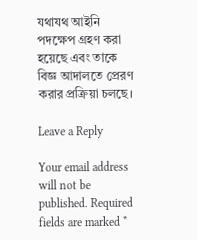যথাযথ আইনি পদক্ষেপ গ্রহণ করা হয়েছে এবং তাকে বিজ্ঞ আদালতে প্রেরণ করার প্রক্রিয়া চলছে।

Leave a Reply

Your email address will not be published. Required fields are marked *